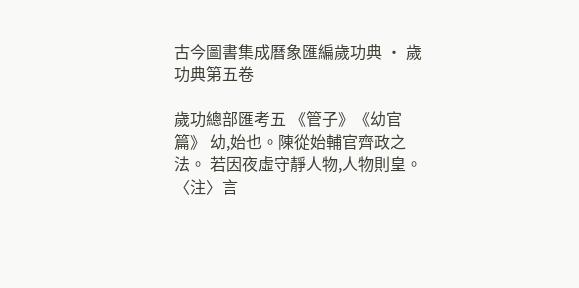古今圖書集成曆象匯編歲功典 · 歲功典第五卷

歲功總部匯考五 《管子》《幼官篇》 幼,始也。陳從始輔官齊政之法。 若因夜虛守靜人物,人物則皇。 〈注〉言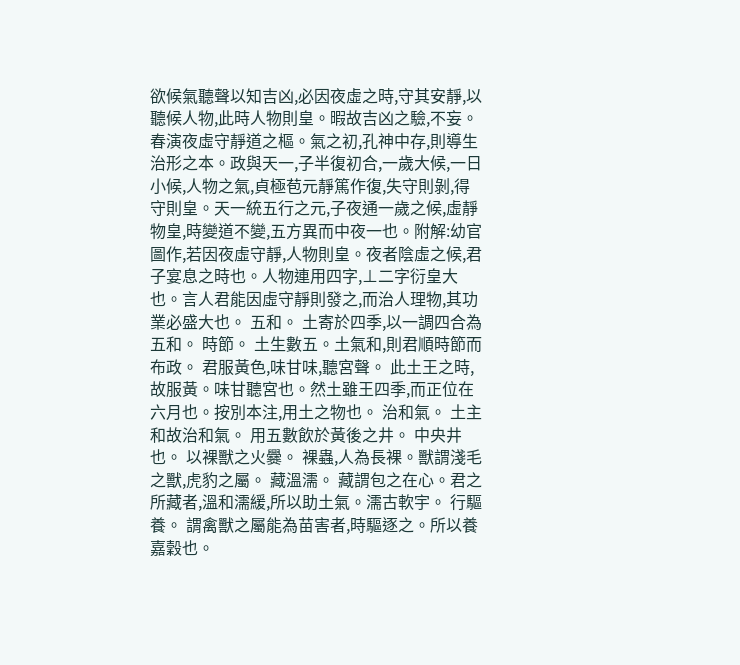欲候氣聽聲以知吉凶,必因夜虛之時,守其安靜,以聽候人物,此時人物則皇。暇故吉凶之驗,不妄。春演夜虛守靜道之樞。氣之初,孔神中存,則導生治形之本。政與天一,子半復初合,一歲大候,一日小候,人物之氣,貞極苞元靜篤作復,失守則剝,得守則皇。天一統五行之元,子夜通一歲之候,虛靜物皇,時變道不變,五方異而中夜一也。附解:幼官圖作,若因夜虛守靜,人物則皇。夜者陰虛之候,君子宴息之時也。人物連用四字,⊥二字衍皇大也。言人君能因虛守靜則發之,而治人理物,其功業必盛大也。 五和。 土寄於四季,以一調四合為五和。 時節。 土生數五。土氣和,則君順時節而布政。 君服黃色,味甘味,聽宮聲。 此土王之時,故服黃。味甘聽宮也。然土雖王四季,而正位在六月也。按別本注,用土之物也。 治和氣。 土主和故治和氣。 用五數飲於黃後之井。 中央井也。 以裸獸之火爨。 裸蟲,人為長裸。獸謂淺毛之獸,虎豹之屬。 藏溫濡。 藏謂包之在心。君之所藏者,溫和濡緩,所以助土氣。濡古軟宇。 行驅養。 謂禽獸之屬能為苗害者,時驅逐之。所以養嘉穀也。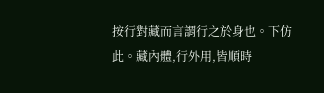按行對藏而言謂行之於身也。下仿此。藏內體,行外用,皆順時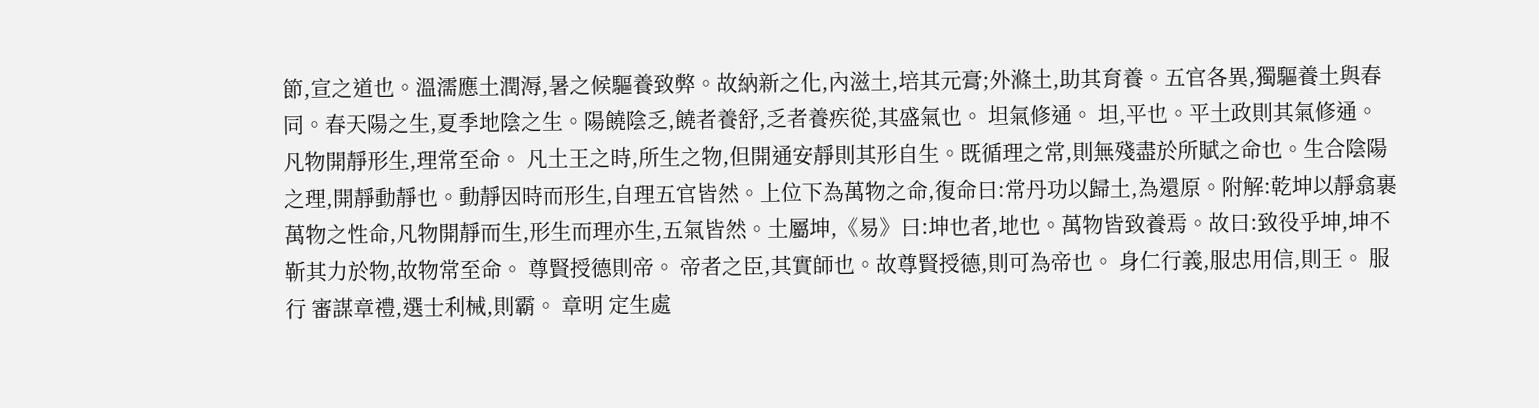節,宣之道也。溫濡應土潤溽,暑之候驅養致弊。故納新之化,內滋土,培其元膏;外滌土,助其育養。五官各異,獨驅養土與春同。春天陽之生,夏季地陰之生。陽饒陰乏,饒者養舒,乏者養疾從,其盛氣也。 坦氣修通。 坦,平也。平土政則其氣修通。 凡物開靜形生,理常至命。 凡土王之時,所生之物,但開通安靜則其形自生。既循理之常,則無殘盡於所賦之命也。生合陰陽之理,開靜動靜也。動靜因時而形生,自理五官皆然。上位下為萬物之命,復命曰:常丹功以歸土,為還原。附解:乾坤以靜翕裹萬物之性命,凡物開靜而生,形生而理亦生,五氣皆然。土屬坤,《易》曰:坤也者,地也。萬物皆致養焉。故曰:致役乎坤,坤不靳其力於物,故物常至命。 尊賢授德則帝。 帝者之臣,其實師也。故尊賢授德,則可為帝也。 身仁行義,服忠用信,則王。 服行 審謀章禮,選士利械,則霸。 章明 定生處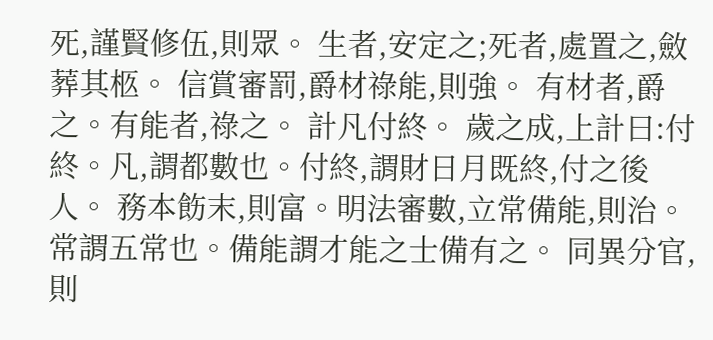死,謹賢修伍,則眾。 生者,安定之;死者,處置之,斂葬其柩。 信賞審罰,爵材祿能,則強。 有材者,爵之。有能者,祿之。 計凡付終。 歲之成,上計曰:付終。凡,謂都數也。付終,謂財日月既終,付之後人。 務本飭末,則富。明法審數,立常備能,則治。 常謂五常也。備能謂才能之士備有之。 同異分官,則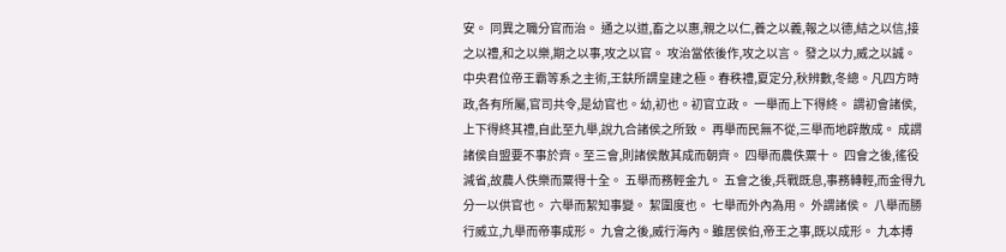安。 同異之職分官而治。 通之以道,畜之以惠,親之以仁,養之以義,報之以德,結之以信,接之以禮,和之以樂,期之以事,攻之以官。 攻治當依後作,攻之以言。 發之以力,威之以誠。中央君位帝王霸等系之主術,王鈇所謂皇建之極。春秩禮,夏定分,秋辨數,冬總。凡四方時政,各有所屬,官司共令,是幼官也。幼,初也。初官立政。 一舉而上下得終。 謂初會諸侯,上下得終其禮,自此至九舉,說九合諸侯之所致。 再舉而民無不從,三舉而地辟散成。 成謂諸侯自盟要不事於齊。至三會,則諸侯散其成而朝齊。 四舉而農佚粟十。 四會之後,徭役減省,故農人佚樂而粟得十全。 五舉而務輕金九。 五會之後,兵戰既息,事務轉輕,而金得九分一以供官也。 六舉而絜知事變。 絜圍度也。 七舉而外內為用。 外謂諸侯。 八舉而勝行威立,九舉而帝事成形。 九會之後,威行海內。雖居侯伯,帝王之事,既以成形。 九本搏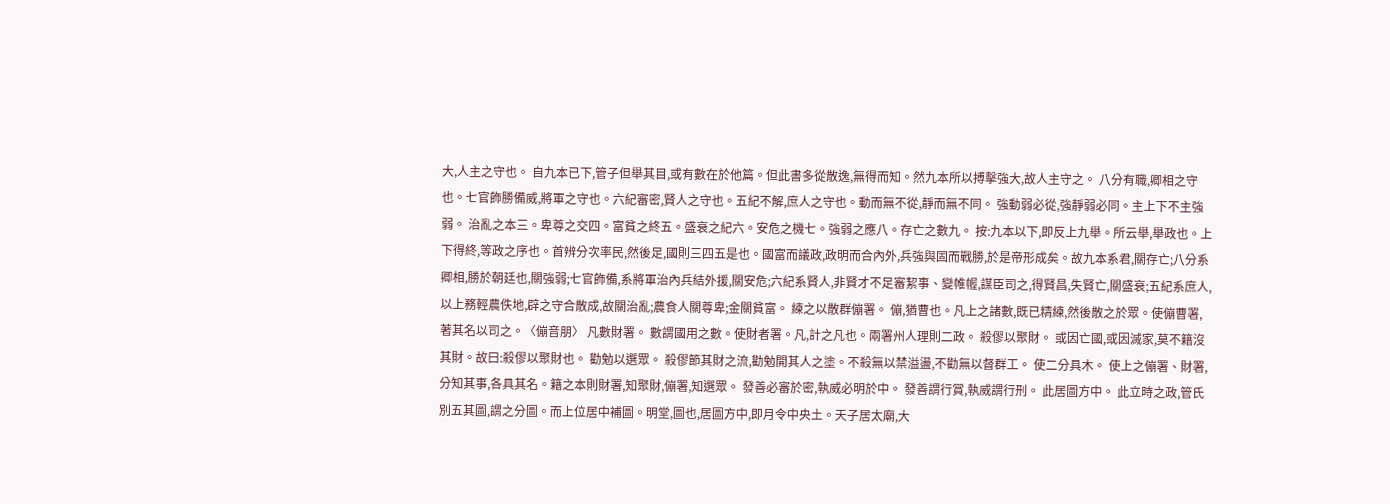大,人主之守也。 自九本已下,管子但舉其目,或有數在於他篇。但此書多從散逸,無得而知。然九本所以搏擊強大,故人主守之。 八分有職,卿相之守也。七官飾勝備威,將軍之守也。六紀審密,賢人之守也。五紀不解,庶人之守也。動而無不從,靜而無不同。 強動弱必從,強靜弱必同。主上下不主強弱。 治亂之本三。卑尊之交四。富貧之終五。盛衰之紀六。安危之機七。強弱之應八。存亡之數九。 按:九本以下,即反上九舉。所云舉,舉政也。上下得終,等政之序也。首辨分次率民,然後足,國則三四五是也。國富而議政,政明而合內外,兵強與固而戰勝,於是帝形成矣。故九本系君,關存亡;八分系卿相,勝於朝廷也,關強弱;七官飾備,系將軍治內兵結外援,關安危;六紀系賢人,非賢才不足審絜事、變帷幄,謀臣司之,得賢昌,失賢亡,關盛衰;五紀系庶人,以上務輕農佚地,辟之守合散成,故關治亂;農食人關尊卑;金關貧富。 練之以散群傰署。 傰,猶曹也。凡上之諸數,既已精練,然後散之於眾。使傰曹署,著其名以司之。〈傰音朋〉 凡數財署。 數謂國用之數。使財者署。凡,計之凡也。兩署州人理則二政。 殺僇以聚財。 或因亡國,或因滅家,莫不籍沒其財。故曰:殺僇以聚財也。 勸勉以選眾。 殺僇節其財之流,勸勉開其人之塗。不殺無以禁溢盪,不勸無以督群工。 使二分具木。 使上之傰署、財署,分知其事,各具其名。籍之本則財署,知聚財,傰署,知選眾。 發善必審於密,執威必明於中。 發善謂行賞,執威謂行刑。 此居圖方中。 此立時之政,管氏別五其圖,謂之分圖。而上位居中補圖。明堂,圖也,居圖方中,即月令中央土。天子居太廟,大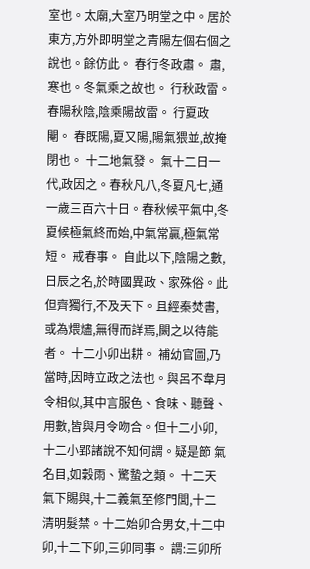室也。太廟,大室乃明堂之中。居於東方,方外即明堂之青陽左個右個之說也。餘仿此。 春行冬政肅。 肅,寒也。冬氣乘之故也。 行秋政雷。 春陽秋陰,陰乘陽故雷。 行夏政閹。 春既陽,夏又陽,陽氣猥並,故掩閉也。 十二地氣發。 氣十二日一代,政因之。春秋凡八,冬夏凡七,通一歲三百六十日。春秋候平氣中,冬夏候極氣終而始,中氣常贏,極氣常短。 戒春事。 自此以下,陰陽之數,日辰之名,於時國異政、家殊俗。此但齊獨行,不及天下。且經秦焚書,或為煨燼,無得而詳焉,闕之以待能者。 十二小卯出耕。 補幼官圖,乃當時,因時立政之法也。與呂不韋月令相似,其中言服色、食味、聽聲、用數,皆與月令吻合。但十二小卯,十二小郢諸說不知何謂。疑是節 氣名目,如穀雨、驚蟄之類。 十二天氣下賜與,十二義氣至修門閭,十二清明髮禁。十二始卯合男女,十二中卯,十二下卯,三卯同事。 謂:三卯所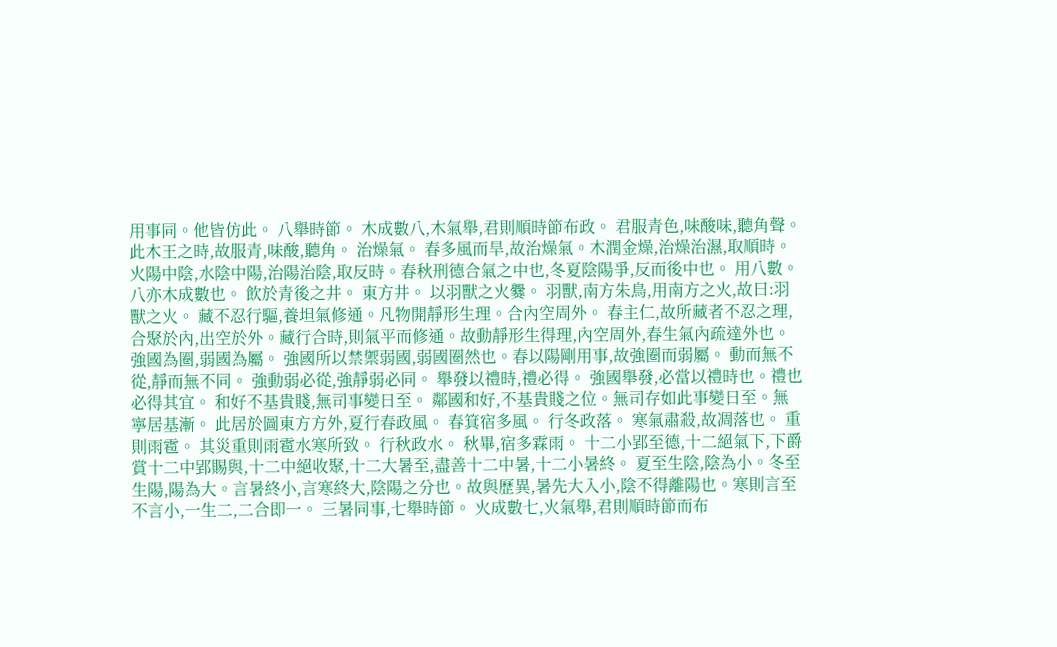用事同。他皆仿此。 八舉時節。 木成數八,木氣舉,君則順時節布政。 君服青色,味酸味,聽角聲。 此木王之時,故服青,味酸,聽角。 治燥氣。 春多風而旱,故治燥氣。木潤金燥,治燥治濕,取順時。火陽中陰,水陰中陽,治陽治陰,取反時。春秋刑德合氣之中也,冬夏陰陽爭,反而後中也。 用八數。 八亦木成數也。 飲於青後之井。 東方井。 以羽獸之火爨。 羽獸,南方朱鳥,用南方之火,故曰:羽獸之火。 藏不忍行驅,養坦氣修通。凡物開靜形生理。合內空周外。 春主仁,故所藏者不忍之理,合聚於內,出空於外。藏行合時,則氣平而修通。故動靜形生得理,內空周外,春生氣內疏達外也。 強國為圈,弱國為屬。 強國所以禁禦弱國,弱國圈然也。春以陽剛用事,故強圈而弱屬。 動而無不從,靜而無不同。 強動弱必從,強靜弱必同。 舉發以禮時,禮必得。 強國舉發,必當以禮時也。禮也必得其宜。 和好不基貴賤,無司事變日至。 鄰國和好,不基貴賤之位。無司存如此事變日至。無寧居基漸。 此居於圖東方方外,夏行春政風。 春箕宿多風。 行冬政落。 寒氣肅殺,故凋落也。 重則雨雹。 其災重則雨雹水寒所致。 行秋政水。 秋畢,宿多霖雨。 十二小郢至德,十二絕氣下,下爵賞十二中郢賜與,十二中絕收聚,十二大暑至,盡善十二中暑,十二小暑終。 夏至生陰,陰為小。冬至生陽,陽為大。言暑終小,言寒終大,陰陽之分也。故與歷異,暑先大入小,陰不得離陽也。寒則言至不言小,一生二,二合即一。 三暑同事,七舉時節。 火成數七,火氣舉,君則順時節而布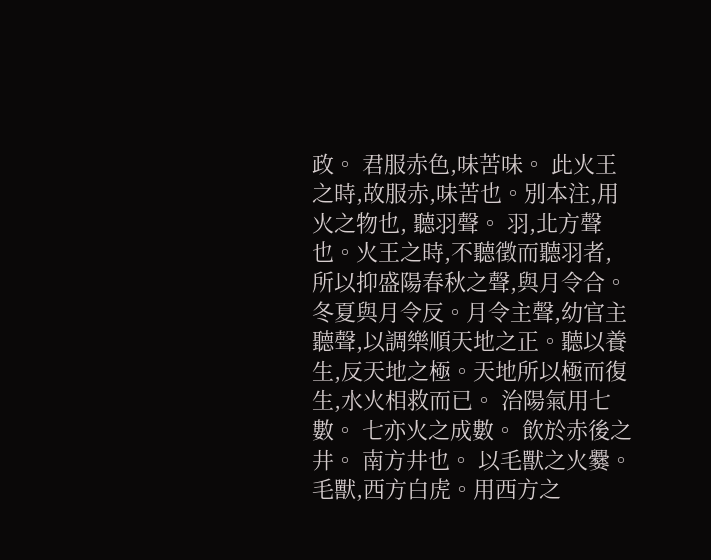政。 君服赤色,味苦味。 此火王之時,故服赤,味苦也。別本注,用火之物也, 聽羽聲。 羽,北方聲也。火王之時,不聽徵而聽羽者,所以抑盛陽春秋之聲,與月令合。冬夏與月令反。月令主聲,幼官主聽聲,以調樂順天地之正。聽以養生,反天地之極。天地所以極而復生,水火相救而已。 治陽氣用七數。 七亦火之成數。 飲於赤後之井。 南方井也。 以毛獸之火爨。 毛獸,西方白虎。用西方之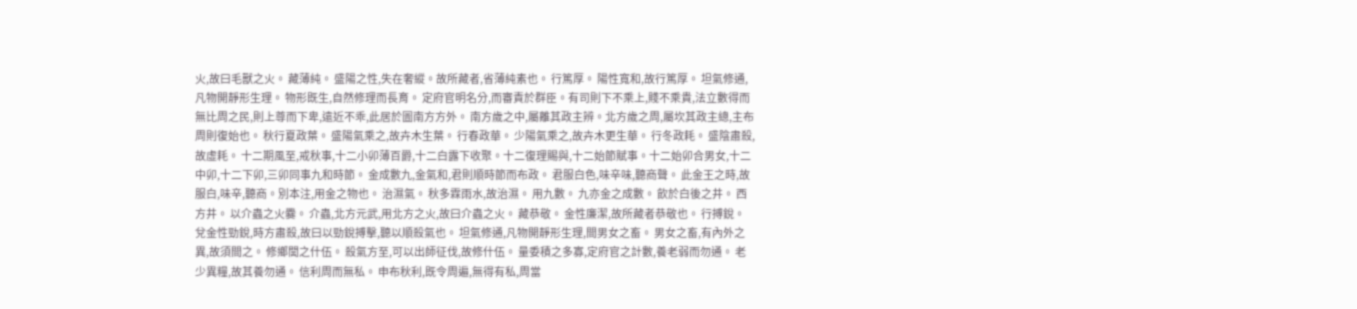火,故曰毛獸之火。 藏薄純。 盛陽之性,失在奢縱。故所藏者,省薄純素也。 行篤厚。 陽性寬和,故行篤厚。 坦氣修通,凡物開靜形生理。 物形既生,自然修理而長育。 定府官明名分,而審責於群臣。有司則下不乘上,賤不乘貴,法立數得而無比周之民,則上尊而下卑,遠近不乖,此居於圖南方方外。 南方歲之中,屬離其政主辨。北方歲之周,屬坎其政主總,主布周則復始也。 秋行夏政葉。 盛陽氣乘之,故卉木生葉。 行春政華。 少陽氣乘之,故卉木更生華。 行冬政耗。 盛陰肅殺,故虛耗。 十二期風至,戒秋事,十二小卯薄百爵,十二白露下收聚。十二復理賜與,十二始節賦事。十二始卯合男女,十二中卯,十二下卯,三卯同事九和時節。 金成數九,金氣和,君則順時節而布政。 君服白色,味辛味,聽商聲。 此金王之時,故服白,味辛,聽商。別本注,用金之物也。 治濕氣。 秋多霖雨水,故治濕。 用九數。 九亦金之成數。 飲於白後之井。 西方井。 以介蟲之火爨。 介蟲,北方元武,用北方之火,故曰介蟲之火。 藏恭敬。 金性廉潔,故所藏者恭敬也。 行搏銳。 兌金性勁銳,時方肅殺,故曰以勁銳搏擊,聽以順殺氣也。 坦氣修通,凡物開靜形生理,間男女之畜。 男女之畜,有內外之異,故須間之。 修鄉閭之什伍。 殺氣方至,可以出師征伐,故修什伍。 量委積之多寡,定府官之計數,養老弱而勿通。 老少異糧,故其養勿通。 信利周而無私。 申布秋利,既令周遍,無得有私,周當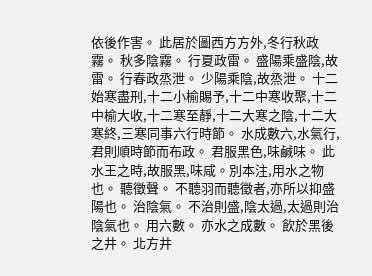依後作害。 此居於圖西方方外,冬行秋政霧。 秋多陰霧。 行夏政雷。 盛陽乘盛陰,故雷。 行春政烝泄。 少陽乘陰,故烝泄。 十二始寒盡刑,十二小榆賜予,十二中寒收聚,十二中榆大收,十二寒至靜,十二大寒之陰,十二大寒終,三寒同事六行時節。 水成數六,水氣行,君則順時節而布政。 君服黑色,味鹹味。 此水王之時,故服黑,味咸。別本注,用水之物也。 聽徵聲。 不聽羽而聽徵者,亦所以抑盛陽也。 治陰氣。 不治則盛,陰太過,太過則治陰氣也。 用六數。 亦水之成數。 飲於黑後之井。 北方井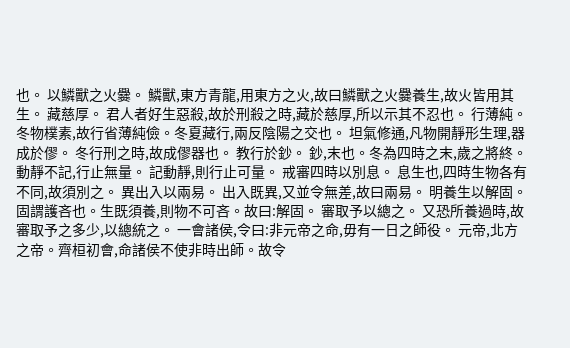也。 以鱗獸之火爨。 鱗獸,東方青龍,用東方之火,故曰鱗獸之火爨養生,故火皆用其生。 藏慈厚。 君人者好生惡殺,故於刑殺之時,藏於慈厚,所以示其不忍也。 行薄純。 冬物樸素,故行省薄純儉。冬夏藏行,兩反陰陽之交也。 坦氣修通,凡物開靜形生理,器成於僇。 冬行刑之時,故成僇器也。 教行於鈔。 鈔,末也。冬為四時之末,歲之將終。 動靜不記,行止無量。 記動靜,則行止可量。 戒審四時以別息。 息生也,四時生物各有不同,故須別之。 異出入以兩易。 出入既異,又並令無差,故曰兩易。 明養生以解固。 固謂護吝也。生既須養,則物不可吝。故曰:解固。 審取予以總之。 又恐所養過時,故審取予之多少,以總統之。 一會諸侯,令曰:非元帝之命,毋有一日之師役。 元帝,北方之帝。齊桓初會,命諸侯不使非時出師。故令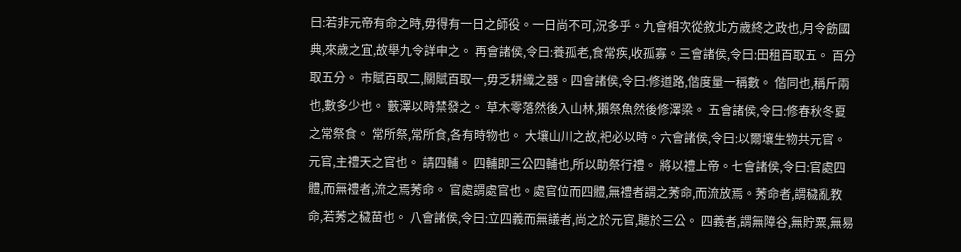曰:若非元帝有命之時,毋得有一日之師役。一日尚不可,況多乎。九會相次從敘北方歲終之政也,月令飭國典,來歲之宜,故舉九令詳申之。 再會諸侯,令曰:養孤老,食常疾,收孤寡。三會諸侯,令曰:田租百取五。 百分取五分。 市賦百取二,關賦百取一,毋乏耕織之器。四會諸侯,令曰:修道路,偕度量一稱數。 偕同也,稱斤兩也,數多少也。 藪澤以時禁發之。 草木零落然後入山林,獺祭魚然後修澤梁。 五會諸侯,令曰:修春秋冬夏之常祭食。 常所祭,常所食,各有時物也。 大壤山川之故,祀必以時。六會諸侯,令曰:以爾壤生物共元官。 元官,主禮天之官也。 請四輔。 四輔即三公四輔也,所以助祭行禮。 將以禮上帝。七會諸侯,令曰:官處四體,而無禮者,流之焉莠命。 官處謂處官也。處官位而四體,無禮者謂之莠命,而流放焉。莠命者,謂穢亂教命,若莠之穢苗也。 八會諸侯,令曰:立四義而無議者,尚之於元官,聽於三公。 四義者,謂無障谷,無貯粟,無易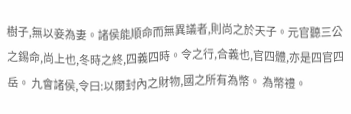樹子,無以妾為妻。諸侯能順命而無異議者,則尚之於天子。元官聽三公之錫命,尚上也,冬時之終,四義四時。令之行,合義也,官四體,亦是四官四岳。 九會諸侯,令曰:以爾封內之財物,國之所有為幣。 為幣禮。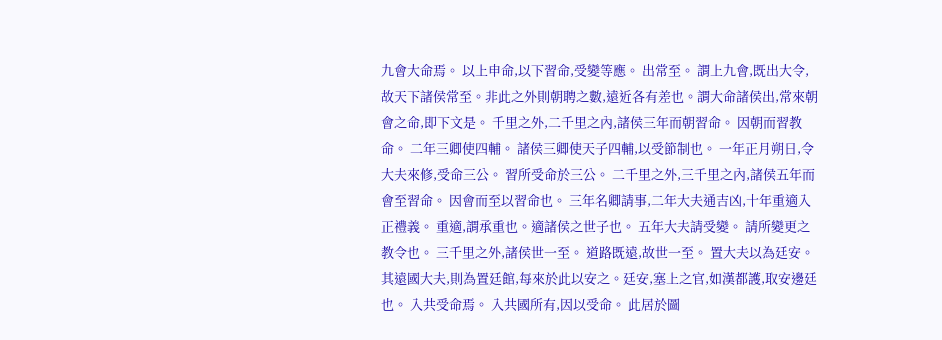九會大命焉。 以上申命,以下習命,受變等應。 出常至。 謂上九會,既出大令,故天下諸侯常至。非此之外則朝聘之數,遠近各有差也。謂大命諸侯出,常來朝會之命,即下文是。 千里之外,二千里之內,諸侯三年而朝習命。 因朝而習教命。 二年三卿使四輔。 諸侯三卿使天子四輔,以受節制也。 一年正月朔日,令大夫來修,受命三公。 習所受命於三公。 二千里之外,三千里之內,諸侯五年而會至習命。 因會而至以習命也。 三年名卿請事,二年大夫通吉凶,十年重適入正禮義。 重適,謂承重也。適諸侯之世子也。 五年大夫請受變。 請所變更之教令也。 三千里之外,諸侯世一至。 道路既遠,故世一至。 置大夫以為廷安。 其遠國大夫,則為置廷館,每來於此以安之。廷安,塞上之官,如漢都護,取安邊廷也。 入共受命焉。 入共國所有,因以受命。 此居於圖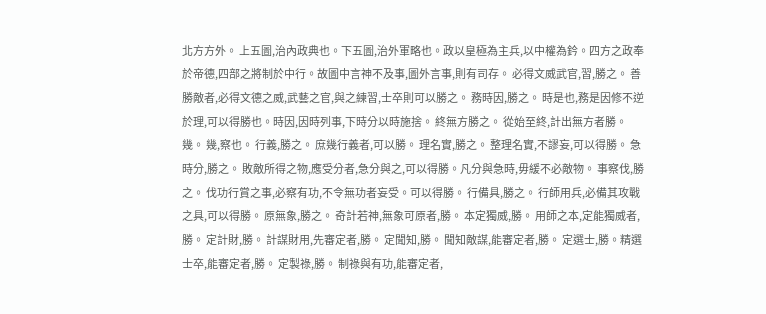北方方外。 上五圖,治內政典也。下五圖,治外軍略也。政以皇極為主兵,以中權為鈐。四方之政奉於帝德,四部之將制於中行。故圖中言神不及事,圖外言事,則有司存。 必得文威武官,習,勝之。 善勝敵者,必得文德之威,武藝之官,與之練習,士卒則可以勝之。 務時因,勝之。 時是也,務是因修不逆於理,可以得勝也。時因,因時列事,下時分以時施捨。 終無方勝之。 從始至終,計出無方者勝。 幾。 幾,察也。 行義,勝之。 庶幾行義者,可以勝。 理名實,勝之。 整理名實,不謬妄,可以得勝。 急時分,勝之。 敗敵所得之物,應受分者,急分與之,可以得勝。凡分與急時,毋緩不必敵物。 事察伐,勝之。 伐功行賞之事,必察有功,不令無功者妄受。可以得勝。 行備具,勝之。 行師用兵,必備其攻戰之具,可以得勝。 原無象,勝之。 奇計若神,無象可原者,勝。 本定獨威,勝。 用師之本,定能獨威者,勝。 定計財,勝。 計謀財用,先審定者,勝。 定聞知,勝。 聞知敵謀,能審定者,勝。 定選士,勝。精選士卒,能審定者,勝。 定製祿,勝。 制祿與有功,能審定者,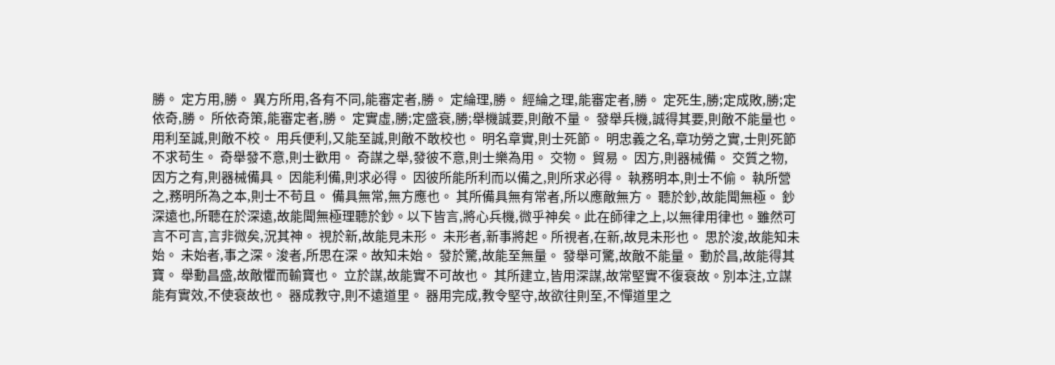勝。 定方用,勝。 異方所用,各有不同,能審定者,勝。 定綸理,勝。 經綸之理,能審定者,勝。 定死生,勝;定成敗,勝;定依奇,勝。 所依奇策,能審定者,勝。 定實虛,勝;定盛衰,勝;舉機誠要,則敵不量。 發舉兵機,誠得其要,則敵不能量也。 用利至誠,則敵不校。 用兵便利,又能至誠,則敵不敢校也。 明名章實,則士死節。 明忠義之名,章功勞之實,士則死節不求苟生。 奇舉發不意,則士歡用。 奇謀之舉,發彼不意,則士樂為用。 交物。 貿易。 因方,則器械備。 交質之物,因方之有,則器械備具。 因能利備,則求必得。 因彼所能所利而以備之,則所求必得。 執務明本,則士不偷。 執所營之,務明所為之本,則士不苟且。 備具無常,無方應也。 其所備具無有常者,所以應敵無方。 聽於鈔,故能聞無極。 鈔深遠也,所聽在於深遠,故能聞無極理聽於鈔。以下皆言,將心兵機,微乎神矣。此在師律之上,以無律用律也。雖然可言不可言,言非微矣,況其神。 視於新,故能見未形。 未形者,新事將起。所視者,在新,故見未形也。 思於浚,故能知未始。 未始者,事之深。浚者,所思在深。故知未始。 發於驚,故能至無量。 發舉可驚,故敵不能量。 動於昌,故能得其寶。 舉動昌盛,故敵懼而輸寶也。 立於謀,故能實不可故也。 其所建立,皆用深謀,故常堅實不復衰故。別本注,立謀能有實效,不使衰故也。 器成教守,則不遠道里。 器用完成,教令堅守,故欲往則至,不憚道里之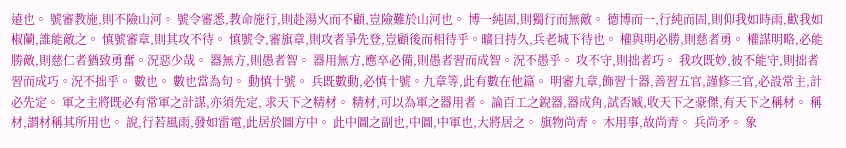遠也。 號審教施,則不險山河。 號令審悉,教命施行,則赴湯火而不顧,豈險難於山河也。 博一純固,則獨行而無敵。 德博而一,行純而固,則仰我如時雨,歡我如椒蘭,誰能敵之。 慎號審章,則其攻不待。 慎號令,審旗章,則攻者爭先登,豈顧後而相待乎。曠日持久,兵老城下待也。 權與明必勝,則慈者勇。 權謀明略,必能勝敵,則慈仁者猶致勇奮。況惡少哉。 器無方,則愚者智。 器用無方,應卒必備,則愚者習而成智。況不愚乎。 攻不守,則拙者巧。 我攻既妙,彼不能守,則拙者習而成巧。況不拙乎。 數也。 數也當為句。 動慎十號。 兵既數動,必慎十號。九章等,此有數在他篇。 明審九章,飾習十器,善習五官,謹修三官,必設常主,計必先定。 軍之主將既必有常軍之計謀,亦須先定, 求天下之精材。 精材,可以為軍之器用者。 論百工之銳器,器成角,試否臧,收天下之豪傑,有天下之稱材。 稱材,謂材稱其所用也。 說,行若風雨,發如雷電,此居於圖方中。 此中圖之副也,中圖,中軍也,大將居之。 旗物尚青。 木用事,故尚青。 兵尚矛。 象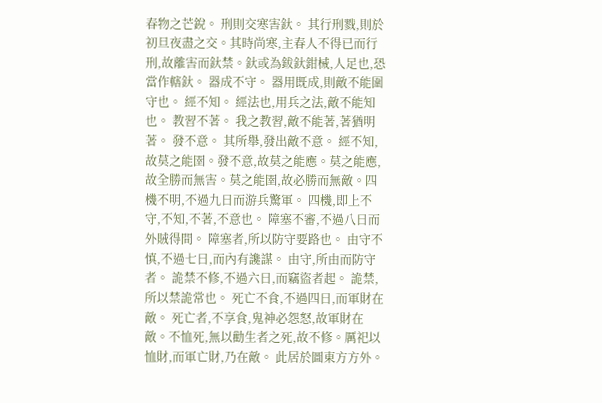春物之芒銳。 刑則交寒害釱。 其行刑戮,則於初旦夜盡之交。其時尚寒,主春人不得已而行刑,故離害而釱禁。釱或為鈸釱鉗械,人足也,恐當作轄釱。 器成不守。 器用既成,則敵不能圍守也。 經不知。 經法也,用兵之法,敵不能知也。 教習不著。 我之教習,敵不能著,著猶明著。 發不意。 其所舉,發出敵不意。 經不知,故莫之能圉。發不意,故莫之能應。莫之能應,故全勝而無害。莫之能圉,故必勝而無敵。四機不明,不過九日而游兵驚軍。 四機,即上不守,不知,不著,不意也。 障塞不審,不過八日而外賊得間。 障塞者,所以防守要路也。 由守不慎,不過七日,而內有讒謀。 由守,所由而防守者。 詭禁不修,不過六日,而竊盜者起。 詭禁,所以禁詭常也。 死亡不食,不過四日,而軍財在敵。 死亡者,不享食,鬼神必怨怒,故軍財在敵。不恤死,無以勸生者之死,故不修。厲祀以恤財,而軍亡財,乃在敵。 此居於圖東方方外。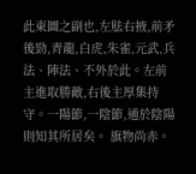此東圖之副也,左胠右掖,前矛後勁,青龍,白虎,朱雀,元武,兵法、陣法、不外於此。左前主進取勝敵,右後主厚集持守。一陽節,一陰節,通於陰陽則知其所居矣。 旗物尚赤。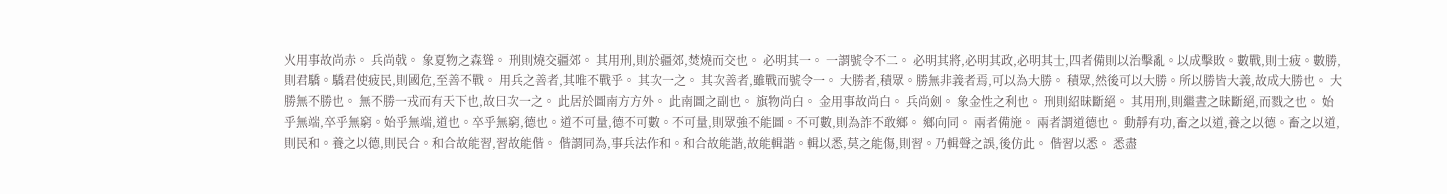火用事故尚赤。 兵尚戟。 象夏物之森聳。 刑則燒交疆郊。 其用刑,則於疆郊,焚燒而交也。 必明其一。 一謂號令不二。 必明其將,必明其政,必明其士,四者備則以治擊亂。以成擊敗。數戰,則士疲。數勝,則君驕。驕君使疲民,則國危,至善不戰。 用兵之善者,其唯不戰乎。 其次一之。 其次善者,雖戰而號令一。 大勝者,積眾。勝無非義者焉,可以為大勝。 積眾,然後可以大勝。所以勝皆大義,故成大勝也。 大勝無不勝也。 無不勝一戎而有天下也,故曰次一之。 此居於圖南方方外。 此南圖之副也。 旗物尚白。 金用事故尚白。 兵尚劍。 象金性之利也。 刑則紹昧斷絕。 其用刑,則繼晝之昧斷絕,而戮之也。 始乎無端,卒乎無窮。始乎無端,道也。卒乎無窮,德也。道不可量,德不可數。不可量,則眾強不能圖。不可數,則為詐不敢鄉。 鄉向同。 兩者備施。 兩者謂道德也。 動靜有功,畜之以道,養之以德。畜之以道,則民和。養之以德,則民合。和合故能習,習故能偕。 偕謂同為,事兵法作和。和合故能諧,故能輯諧。輯以悉,莫之能傷,則習。乃輯聲之誤,後仿此。 偕習以悉。 悉盡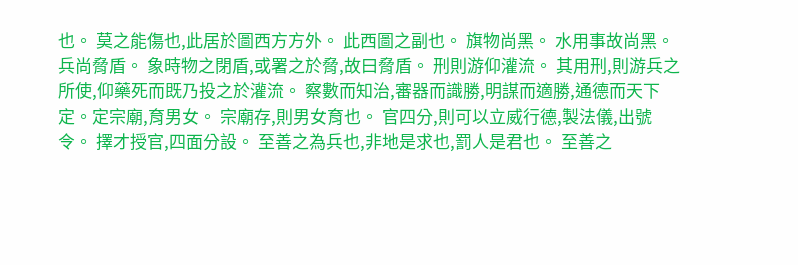也。 莫之能傷也,此居於圖西方方外。 此西圖之副也。 旗物尚黑。 水用事故尚黑。 兵尚脅盾。 象時物之閉盾,或署之於脅,故曰脅盾。 刑則游仰灌流。 其用刑,則游兵之所使,仰藥死而既乃投之於灌流。 察數而知治,審器而識勝,明謀而適勝,通德而天下定。定宗廟,育男女。 宗廟存,則男女育也。 官四分,則可以立威行德,製法儀,出號令。 擇才授官,四面分設。 至善之為兵也,非地是求也,罰人是君也。 至善之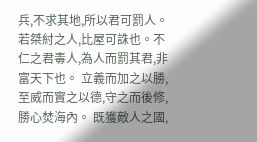兵,不求其地,所以君可罰人。若桀紂之人,比屋可誅也。不仁之君毒人,為人而罰其君,非富天下也。 立義而加之以勝,至威而實之以德,守之而後修,勝心焚海內。 既獲敵人之國,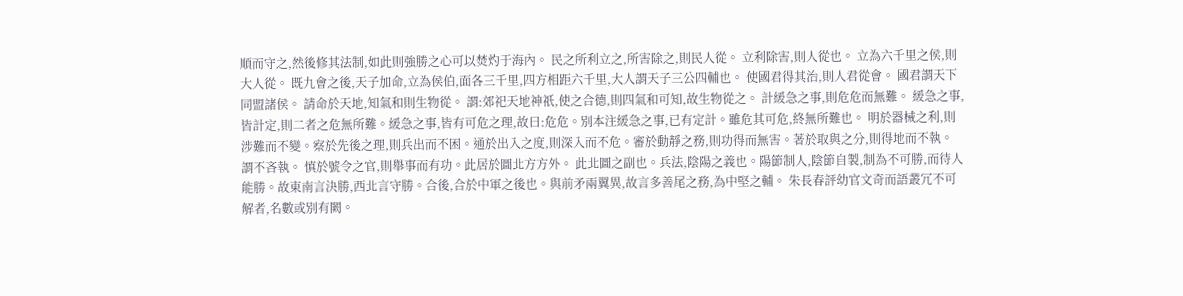順而守之,然後修其法制,如此則強勝之心可以焚灼于海內。 民之所利立之,所害除之,則民人從。 立利除害,則人從也。 立為六千里之侯,則大人從。 既九會之後,天子加命,立為侯伯,面各三千里,四方相距六千里,大人謂天子三公四輔也。 使國君得其治,則人君從會。 國君謂天下同盟諸侯。 請命於天地,知氣和則生物從。 謂:郊祀天地神祇,使之合德,則四氣和可知,故生物從之。 計緩急之事,則危危而無難。 緩急之事,皆計定,則二者之危無所難。緩急之事,皆有可危之理,故曰:危危。別本注緩急之事,已有定計。雖危其可危,終無所難也。 明於器械之利,則涉難而不變。察於先後之理,則兵出而不困。通於出入之度,則深入而不危。審於動靜之務,則功得而無害。著於取與之分,則得地而不執。 謂不吝執。 慎於號令之官,則舉事而有功。此居於圖北方方外。 此北圖之副也。兵法,陰陽之義也。陽節制人,陰節自製,制為不可勝,而待人能勝。故東南言決勝,西北言守勝。合後,合於中軍之後也。與前矛兩翼異,故言多善尾之務,為中堅之輔。 朱長春評幼官文奇而語叢冗不可解者,名數或別有闕。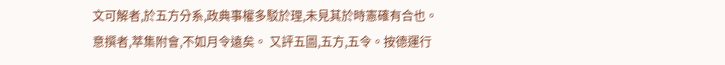文可解者,於五方分系,政典事權多駁於理,未見其於時憲確有合也。意撰者,萃集附會,不如月令遠矣。 又評五圖,五方,五令。按德運行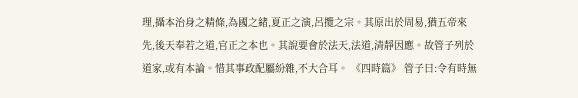理,攝本治身之精條,為國之緒,夏正之演,呂攬之宗。其原出於周易,猶五帝來先,後天奉若之道,官正之本也。其說要會於法天,法道,清靜因應。故管子列於道家,或有本論。惜其事政配屬紛雜,不大合耳。 《四時篇》 管子曰:令有時無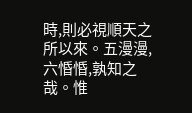時,則必視順天之所以來。五漫漫,六惛惛,孰知之哉。惟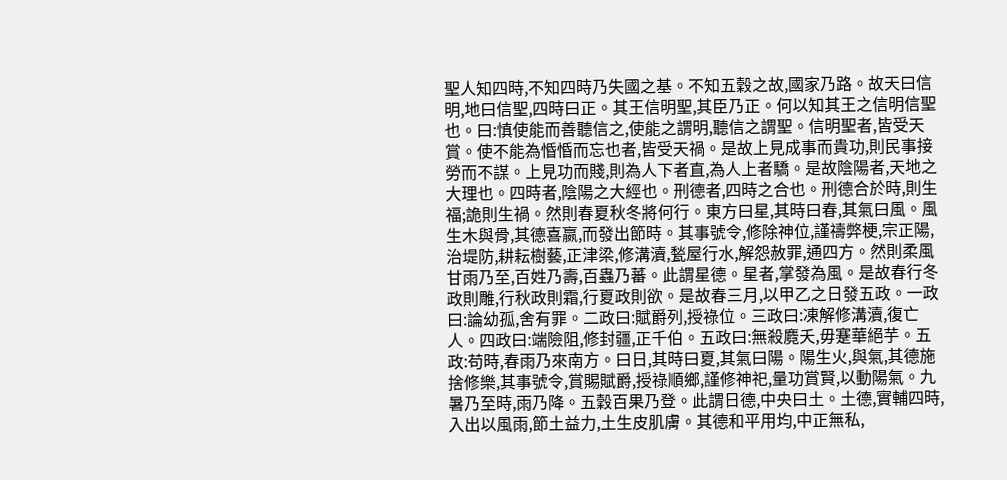聖人知四時,不知四時乃失國之基。不知五穀之故,國家乃路。故天曰信明,地曰信聖,四時曰正。其王信明聖,其臣乃正。何以知其王之信明信聖也。曰:慎使能而善聽信之,使能之謂明,聽信之謂聖。信明聖者,皆受天賞。使不能為惛惛而忘也者,皆受天禍。是故上見成事而貴功,則民事接勞而不謀。上見功而賤,則為人下者直,為人上者驕。是故陰陽者,天地之大理也。四時者,陰陽之大經也。刑德者,四時之合也。刑德合於時,則生福;詭則生禍。然則春夏秋冬將何行。東方曰星,其時曰春,其氣曰風。風生木與骨,其德喜嬴,而發出節時。其事號令,修除神位,謹禱弊梗,宗正陽,治堤防,耕耘樹藝,正津梁,修溝瀆,甃屋行水,解怨赦罪,通四方。然則柔風甘雨乃至,百姓乃壽,百蟲乃蕃。此謂星德。星者,掌發為風。是故春行冬政則雕,行秋政則霜,行夏政則欲。是故春三月,以甲乙之日發五政。一政曰:論幼孤,舍有罪。二政曰:賦爵列,授祿位。三政曰:凍解修溝瀆,復亡人。四政曰:端險阻,修封疆,正千伯。五政曰:無殺麑夭,毋蹇華絕芋。五政:苟時,春雨乃來南方。曰日,其時曰夏,其氣曰陽。陽生火,與氣,其德施捨修樂,其事號令,賞賜賦爵,授祿順鄉,謹修神祀,量功賞賢,以動陽氣。九暑乃至時,雨乃降。五穀百果乃登。此謂日德,中央曰土。土德,實輔四時,入出以風雨,節土益力,土生皮肌膚。其德和平用均,中正無私,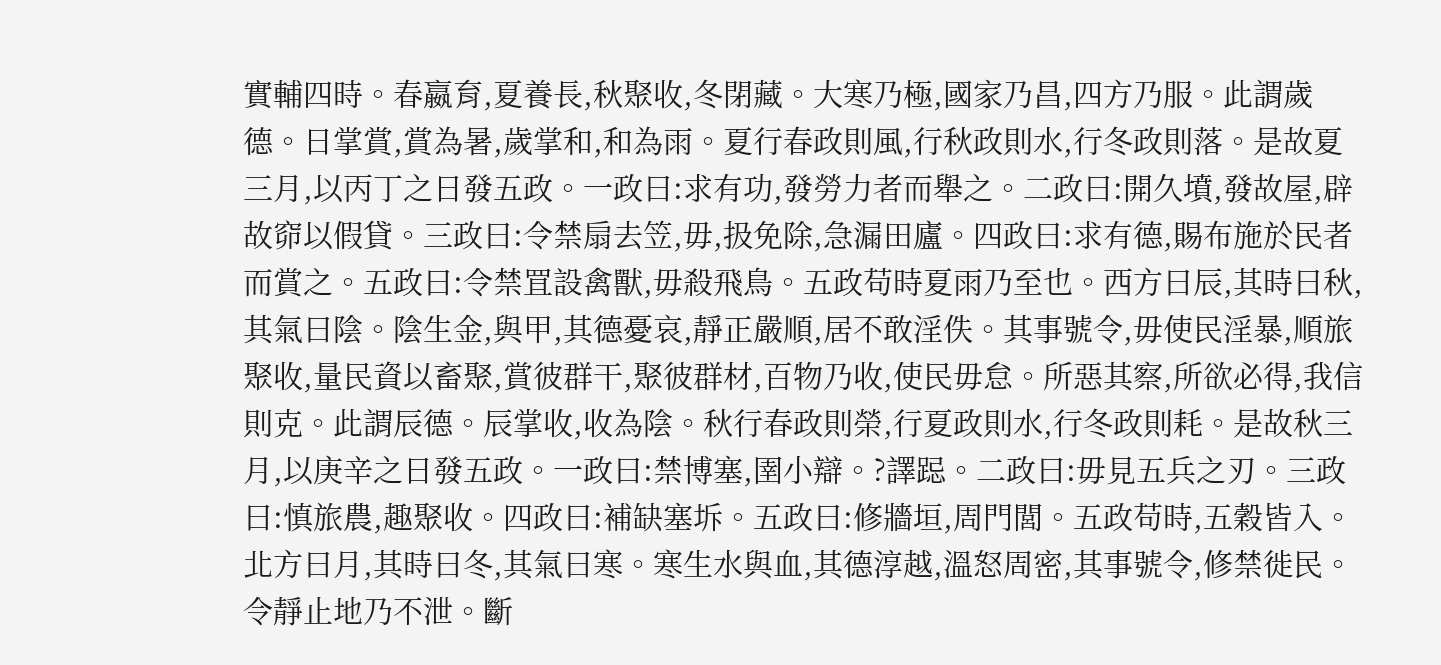實輔四時。春嬴育,夏養長,秋聚收,冬閉藏。大寒乃極,國家乃昌,四方乃服。此謂歲德。日掌賞,賞為暑,歲掌和,和為雨。夏行春政則風,行秋政則水,行冬政則落。是故夏三月,以丙丁之日發五政。一政曰:求有功,發勞力者而舉之。二政曰:開久墳,發故屋,辟故窌以假貸。三政曰:令禁扇去笠,毋,扱免除,急漏田廬。四政曰:求有德,賜布施於民者而賞之。五政曰:令禁罝設禽獸,毋殺飛鳥。五政苟時夏雨乃至也。西方曰辰,其時曰秋,其氣曰陰。陰生金,與甲,其德憂哀,靜正嚴順,居不敢淫佚。其事號令,毋使民淫暴,順旅聚收,量民資以畜聚,賞彼群干,聚彼群材,百物乃收,使民毋怠。所惡其察,所欲必得,我信則克。此謂辰德。辰掌收,收為陰。秋行春政則榮,行夏政則水,行冬政則耗。是故秋三月,以庚辛之日發五政。一政曰:禁博塞,圉小辯。?譯跽。二政曰:毋見五兵之刃。三政曰:慎旅農,趣聚收。四政曰:補缺塞坼。五政曰:修牆垣,周門閭。五政苟時,五穀皆入。北方曰月,其時曰冬,其氣曰寒。寒生水與血,其德淳越,溫怒周密,其事號令,修禁徙民。令靜止地乃不泄。斷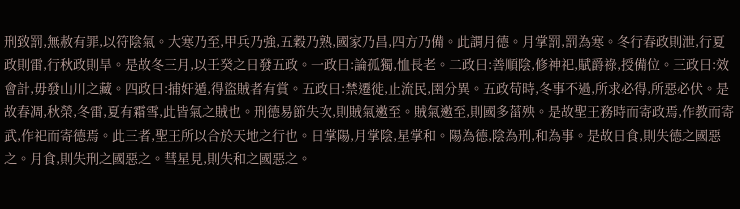刑致罰,無赦有罪,以符陰氣。大寒乃至,甲兵乃強,五穀乃熟,國家乃昌,四方乃備。此謂月德。月掌罰,罰為寒。冬行春政則泄,行夏政則雷,行秋政則旱。是故冬三月,以壬癸之日發五政。一政曰:論孤獨,恤長老。二政曰:善順陰,修神祀,賦爵祿,授備位。三政曰:效會計,毋發山川之藏。四政曰:捕奸遁,得盜賊者有賞。五政曰:禁遷徙,止流民,圉分異。五政苟時,冬事不過,所求必得,所惡必伏。是故春凋,秋榮,冬雷,夏有霜雪,此皆氣之賊也。刑德易節失次,則賊氣遫至。賊氣遫至,則國多菑殃。是故聖王務時而寄政焉,作教而寄武,作祀而寄德焉。此三者,聖王所以合於天地之行也。日掌陽,月掌陰,星掌和。陽為德,陰為刑,和為事。是故日食,則失德之國惡之。月食,則失刑之國惡之。彗星見,則失和之國惡之。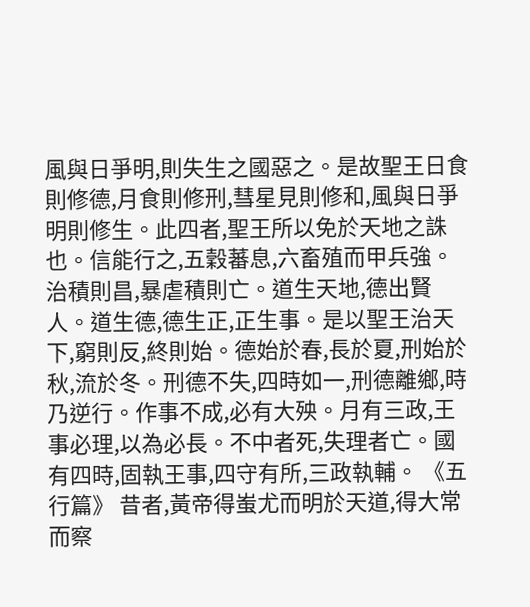風與日爭明,則失生之國惡之。是故聖王日食則修德,月食則修刑,彗星見則修和,風與日爭明則修生。此四者,聖王所以免於天地之誅也。信能行之,五穀蕃息,六畜殖而甲兵強。治積則昌,暴虐積則亡。道生天地,德出賢人。道生德,德生正,正生事。是以聖王治天下,窮則反,終則始。德始於春,長於夏,刑始於秋,流於冬。刑德不失,四時如一,刑德離鄉,時乃逆行。作事不成,必有大殃。月有三政,王事必理,以為必長。不中者死,失理者亡。國有四時,固執王事,四守有所,三政執輔。 《五行篇》 昔者,黃帝得蚩尤而明於天道,得大常而察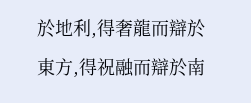於地利,得奢龍而辯於東方,得祝融而辯於南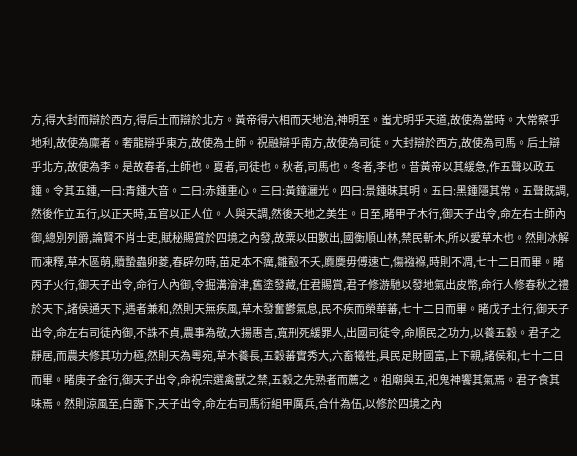方,得大封而辯於西方,得后土而辯於北方。黃帝得六相而天地治,神明至。蚩尤明乎天道,故使為當時。大常察乎地利,故使為廩者。奢龍辯乎東方,故使為土師。祝融辯乎南方,故使為司徒。大封辯於西方,故使為司馬。后土辯乎北方,故使為李。是故春者,土師也。夏者,司徒也。秋者,司馬也。冬者,李也。昔黃帝以其緩急,作五聲以政五鍾。令其五鍾,一曰:青鍾大音。二曰:赤鍾重心。三曰:黃鐘灑光。四曰:景鍾昧其明。五曰:黑鍾隱其常。五聲既調,然後作立五行,以正天時,五官以正人位。人與天調,然後天地之美生。日至,睹甲子木行,御天子出令,命左右士師內御,總別列爵,論賢不肖士吏,賦秘賜賞於四境之內發,故粟以田數出,國衡順山林,禁民斬木,所以愛草木也。然則冰解而凍釋,草木區萌,贖蟄蟲卵菱,春辟勿時,苗足本不癘,雛鷇不夭,麑䴠毋傅速亡,傷襁褓,時則不凋,七十二日而畢。睹丙子火行,御天子出令,命行人內御,令掘溝澮津,舊塗發藏,任君賜賞,君子修游馳以發地氣出皮幣,命行人修春秋之禮於天下,諸侯通天下,遇者兼和,然則天無疾風,草木發奮鬱氣息,民不疾而榮華蕃,七十二日而畢。睹戊子土行,御天子出令,命左右司徒內御,不誅不貞,農事為敬,大揚惠言,寬刑死緩罪人,出國司徒令,命順民之功力,以養五穀。君子之靜居,而農夫修其功力極,然則天為粵宛,草木養長,五穀蕃實秀大,六畜犧牲,具民足財國富,上下親,諸侯和,七十二日而畢。睹庚子金行,御天子出令,命祝宗選禽獸之禁,五穀之先熟者而薦之。祖廟與五,祀鬼神饗其氣焉。君子食其味焉。然則涼風至,白露下,天子出令,命左右司馬衍組甲厲兵,合什為伍,以修於四境之內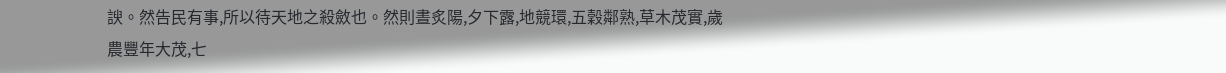諛。然告民有事,所以待天地之殺斂也。然則晝炙陽,夕下露,地競環,五穀鄰熟,草木茂實,歲農豐年大茂,七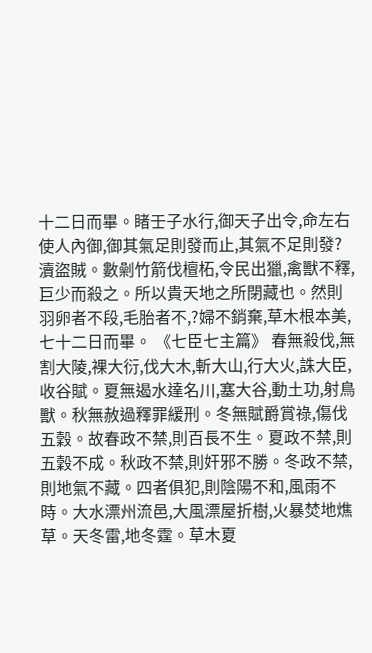十二日而畢。睹壬子水行,御天子出令,命左右使人內御,御其氣足則發而止,其氣不足則發?瀆盜賊。數劋竹箭伐檀柘,令民出獵,禽獸不釋,巨少而殺之。所以貴天地之所閉藏也。然則羽卵者不段,毛胎者不,?婦不銷棄,草木根本美,七十二日而畢。 《七臣七主篇》 春無殺伐,無割大陵,裸大衍,伐大木,斬大山,行大火,誅大臣,收谷賦。夏無遏水達名川,塞大谷,動土功,射鳥獸。秋無赦過釋罪緩刑。冬無賦爵賞祿,傷伐五穀。故春政不禁,則百長不生。夏政不禁,則五穀不成。秋政不禁,則奸邪不勝。冬政不禁,則地氣不藏。四者俱犯,則陰陽不和,風雨不時。大水漂州流邑,大風漂屋折樹,火暴焚地燋草。天冬雷,地冬霆。草木夏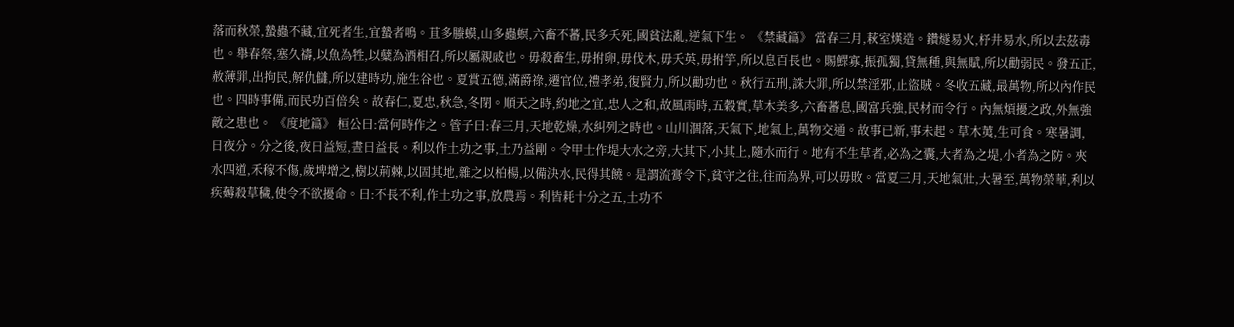落而秋榮,蟄蟲不藏,宜死者生,宜蟄者鳴。苴多螣蟆,山多蟲螟,六畜不蕃,民多夭死,國貧法亂,逆氣下生。 《禁藏篇》 當春三月,萩室熯造。鑽燧易火,杼井易水,所以去茲毒也。舉春祭,塞久禱,以魚為牲,以糵為酒相召,所以屬親戚也。毋殺畜生,毋拊卵,毋伐木,毋夭英,毋拊竽,所以息百長也。賜鰥寡,振孤獨,貸無種,與無賦,所以勸弱民。發五正,赦薄罪,出拘民,解仇讎,所以建時功,施生谷也。夏賞五德,滿爵祿,遷官位,禮孝弟,復賢力,所以勸功也。秋行五刑,誅大罪,所以禁淫邪,止盜賊。冬收五藏,最萬物,所以內作民也。四時事備,而民功百倍矣。故春仁,夏忠,秋急,冬閉。順天之時,約地之宜,忠人之和,故風雨時,五穀實,草木美多,六畜蕃息,國富兵強,民材而令行。內無煩擾之政,外無強敵之患也。 《度地篇》 桓公曰:當何時作之。管子曰:春三月,天地乾燥,水糾列之時也。山川涸落,天氣下,地氣上,萬物交通。故事已新,事未起。草木荑,生可食。寒暑調,日夜分。分之後,夜日益短,晝日益長。利以作土功之事,土乃益剛。令甲士作堤大水之旁,大其下,小其上,隨水而行。地有不生草者,必為之囊,大者為之堤,小者為之防。夾水四道,禾稼不傷,歲埤增之,樹以荊棘,以固其地,雜之以柏楊,以備決水,民得其饒。是謂流膏令下,貧守之往,往而為界,可以毋敗。當夏三月,天地氣壯,大暑至,萬物榮華,利以疾薅殺草穢,使令不欲擾命。曰:不長不利,作土功之事,放農焉。利皆耗十分之五,土功不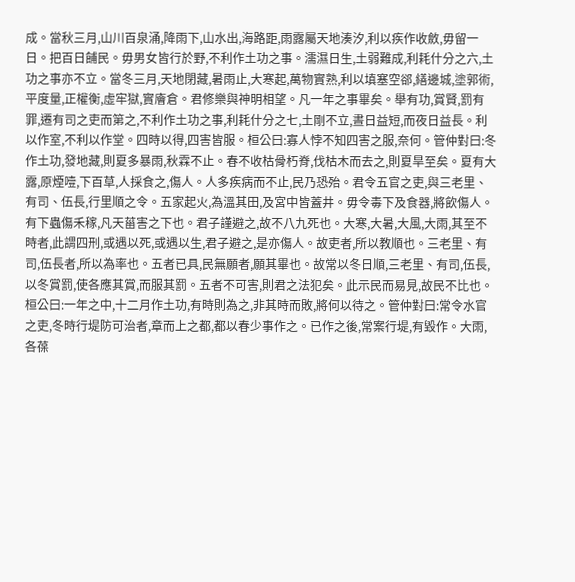成。當秋三月,山川百泉涌,降雨下,山水出,海路距,雨露屬天地湊汐,利以疾作收斂,毋留一日。把百日餔民。毋男女皆行於野,不利作土功之事。濡濕日生,土弱難成,利耗什分之六,土功之事亦不立。當冬三月,天地閉藏,暑雨止,大寒起,萬物實熟,利以填塞空郤,繕邊城,塗郭術,平度量,正權衡,虛牢獄,實廥倉。君修樂與神明相望。凡一年之事畢矣。舉有功,賞賢,罰有罪,遷有司之吏而第之,不利作土功之事,利耗什分之七,土剛不立,晝日益短,而夜日益長。利以作室,不利以作堂。四時以得,四害皆服。桓公曰:寡人悖不知四害之服,奈何。管仲對曰:冬作土功,發地藏,則夏多暴雨,秋霖不止。春不收枯骨朽脊,伐枯木而去之,則夏旱至矣。夏有大露,原煙噎,下百草,人採食之,傷人。人多疾病而不止,民乃恐殆。君令五官之吏,與三老里、有司、伍長,行里順之令。五家起火,為溫其田,及宮中皆蓋井。毋令毒下及食器,將飲傷人。有下蟲傷禾稼,凡天菑害之下也。君子謹避之,故不八九死也。大寒,大暑,大風,大雨,其至不時者,此謂四刑,或遇以死,或遇以生,君子避之,是亦傷人。故吏者,所以教順也。三老里、有司,伍長者,所以為率也。五者已具,民無願者,願其畢也。故常以冬日順,三老里、有司,伍長,以冬賞罰,使各應其賞,而服其罰。五者不可害,則君之法犯矣。此示民而易見,故民不比也。桓公曰:一年之中,十二月作土功,有時則為之,非其時而敗,將何以待之。管仲對曰:常令水官之吏,冬時行堤防可治者,章而上之都,都以春少事作之。已作之後,常案行堤,有毀作。大雨,各葆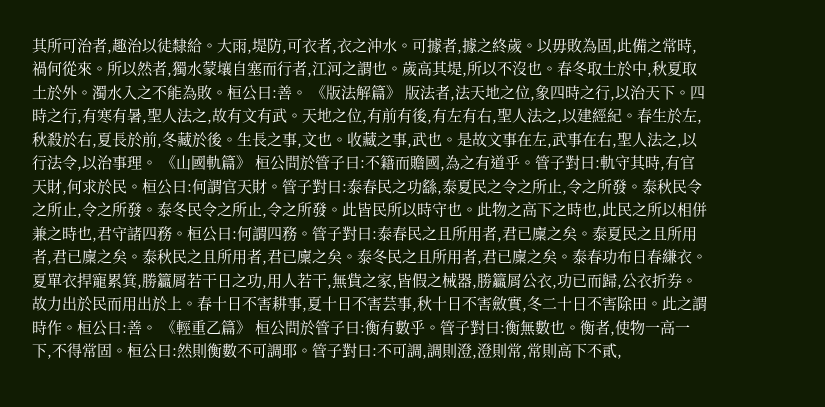其所可治者,趣治以徒隸給。大雨,堤防,可衣者,衣之沖水。可據者,據之終歲。以毋敗為固,此備之常時,禍何從來。所以然者,獨水蒙壤自塞而行者,江河之謂也。歲高其堤,所以不沒也。春冬取土於中,秋夏取土於外。濁水入之不能為敗。桓公曰:善。 《版法解篇》 版法者,法天地之位,象四時之行,以治天下。四時之行,有寒有暑,聖人法之,故有文有武。天地之位,有前有後,有左有右,聖人法之,以建經紀。春生於左,秋殺於右,夏長於前,冬藏於後。生長之事,文也。收藏之事,武也。是故文事在左,武事在右,聖人法之,以行法令,以治事理。 《山國軌篇》 桓公問於管子曰:不籍而贍國,為之有道乎。管子對曰:軌守其時,有官天財,何求於民。桓公曰:何謂官天財。管子對曰:泰春民之功繇,泰夏民之令之所止,令之所發。泰秋民令之所止,令之所發。泰冬民令之所止,令之所發。此皆民所以時守也。此物之高下之時也,此民之所以相併兼之時也,君守諸四務。桓公曰:何謂四務。管子對曰:泰春民之且所用者,君已廩之矣。泰夏民之且所用者,君已廩之矣。泰秋民之且所用者,君已廩之矣。泰冬民之且所用者,君已廩之矣。泰春功布日春縑衣。夏單衣捍寵累箕,勝籯屑若干日之功,用人若干,無貲之家,皆假之械器,勝籯屑公衣,功已而歸,公衣折券。故力出於民而用出於上。春十日不害耕事,夏十日不害芸事,秋十日不害斂實,冬二十日不害除田。此之謂時作。桓公曰:善。 《輕重乙篇》 桓公問於管子曰:衡有數乎。管子對曰:衡無數也。衡者,使物一高一下,不得常固。桓公曰:然則衡數不可調耶。管子對曰:不可調,調則澄,澄則常,常則高下不貳,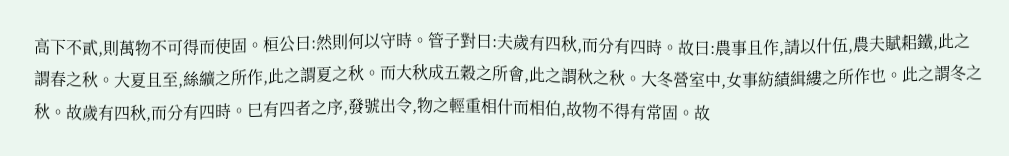高下不貳,則萬物不可得而使固。桓公曰:然則何以守時。管子對曰:夫歲有四秋,而分有四時。故曰:農事且作,請以什伍,農夫賦耜鐵,此之謂春之秋。大夏且至,絲纊之所作,此之謂夏之秋。而大秋成五穀之所會,此之謂秋之秋。大冬營室中,女事紡績緝縷之所作也。此之謂冬之秋。故歲有四秋,而分有四時。巳有四者之序,發號出令,物之輕重相什而相伯,故物不得有常固。故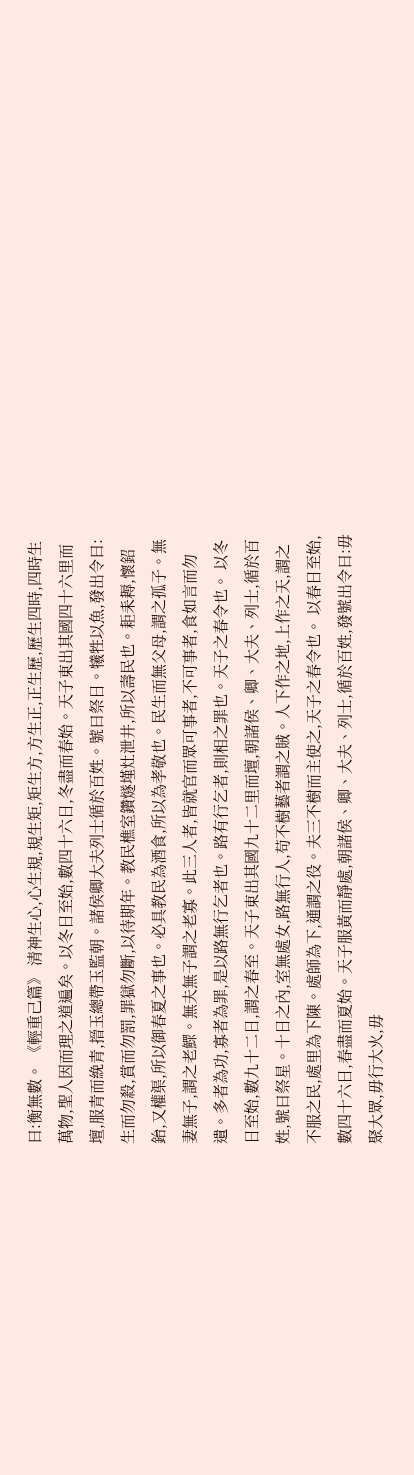曰:衡無數。 《輕重己篇》 清神生心,心生規,規生矩,矩生方,方生正,正生歷,歷生四時,四時生萬物,聖人因而理之道遍矣。以冬日至始,數四十六日,冬盡而春始。天子東出其國四十六里而壇,服青而絻青,搢玉總帶玉監朝。諸侯卿大夫列士循於百姓。號曰祭日。犧牲以魚,發出令曰:生而勿殺,賞而勿罰,罪獄勿斷,以待期年。教民樵室鑽燧墐灶泄井,所以壽民也。耟耒耨,懷鉊鈶,又權渠,所以御春夏之事也。必具教民為酒食,所以為孝敬也。民生而無父母,謂之孤子。無妻無子,謂之老鰥。無夫無子謂之老寡。此三人者,皆就官而眾可事者,不可事者,食如言而勿遺。多者為功,寡者為罪,是以路無行乞者也。路有行乞者,則相之罪也。天子之春令也。 以冬日至始,數九十二日,謂之春至。天子東出其國九十二里而壇,朝諸侯、卿、大夫、列士,循於百姓,號曰祭星。十日之內,室無處女,路無行人,苟不樹藝者謂之賊。人下作之地,上作之天,謂之不服之民,處里為下陳。處師為下,通謂之役。夫三不樹而主使之,天子之春令也。 以春日至始,數四十六日,春盡而夏始。天子服黃而靜處,朝諸侯、卿、大夫、列士,循於百姓,發號出令曰:毋聚大眾,毋行大火,毋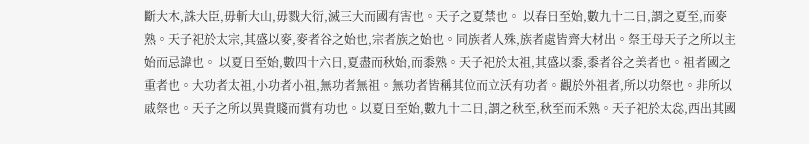斷大木,誅大臣,毋斬大山,毋戮大衍,滅三大而國有害也。天子之夏禁也。 以春日至始,數九十二日,謂之夏至,而麥熟。天子祀於太宗,其盛以麥,麥者谷之始也,宗者族之始也。同族者人殊,族者處皆齊大材出。祭王母天子之所以主始而忌諱也。 以夏日至始,數四十六日,夏盡而秋始,而黍熟。天子祀於太祖,其盛以黍,黍者谷之美者也。祖者國之重者也。大功者太祖,小功者小祖,無功者無祖。無功者皆稱其位而立沃有功者。觀於外祖者,所以功祭也。非所以戚祭也。天子之所以異貴賤而賞有功也。以夏日至始,數九十二日,謂之秋至,秋至而禾熟。天子祀於太惢,西出其國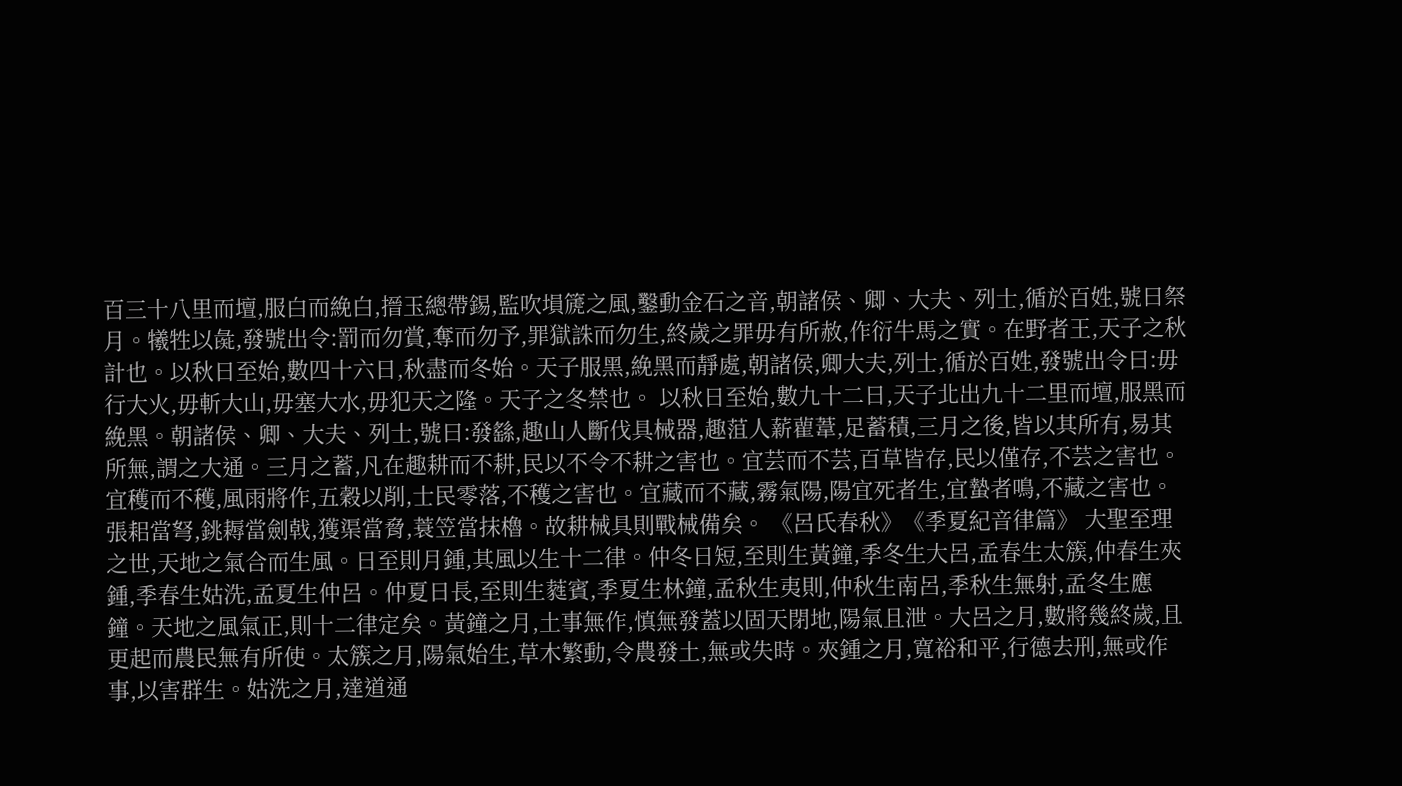百三十八里而壇,服白而絻白,搢玉總帶錫,監吹塤篪之風,鑿動金石之音,朝諸侯、卿、大夫、列士,循於百姓,號曰祭月。犧牲以彘,發號出令:罰而勿賞,奪而勿予,罪獄誅而勿生,終歲之罪毋有所赦,作衍牛馬之實。在野者王,天子之秋計也。以秋日至始,數四十六日,秋盡而冬始。天子服黑,絻黑而靜處,朝諸侯,卿大夫,列士,循於百姓,發號出令曰:毋行大火,毋斬大山,毋塞大水,毋犯天之隆。天子之冬禁也。 以秋日至始,數九十二日,天子北出九十二里而壇,服黑而絻黑。朝諸侯、卿、大夫、列士,號曰:發繇,趣山人斷伐具械器,趣菹人薪雚葦,足蓄積,三月之後,皆以其所有,易其所無,謂之大通。三月之蓄,凡在趣耕而不耕,民以不令不耕之害也。宜芸而不芸,百草皆存,民以僅存,不芸之害也。宜穫而不穫,風雨將作,五穀以削,士民零落,不穫之害也。宜藏而不藏,霧氣陽,陽宜死者生,宜蟄者鳴,不藏之害也。張耜當弩,銚耨當劍戟,獲渠當脅,蓑笠當抹櫓。故耕械具則戰械備矣。 《呂氏春秋》《季夏紀音律篇》 大聖至理之世,天地之氣合而生風。日至則月鍾,其風以生十二律。仲冬日短,至則生黃鐘,季冬生大呂,孟春生太簇,仲春生夾鍾,季春生姑洗,孟夏生仲呂。仲夏日長,至則生蕤賓,季夏生林鐘,孟秋生夷則,仲秋生南呂,季秋生無射,孟冬生應鐘。天地之風氣正,則十二律定矣。黃鐘之月,土事無作,慎無發蓋以固天閉地,陽氣且泄。大呂之月,數將幾終歲,且更起而農民無有所使。太簇之月,陽氣始生,草木繁動,令農發土,無或失時。夾鍾之月,寬裕和平,行德去刑,無或作事,以害群生。姑洗之月,達道通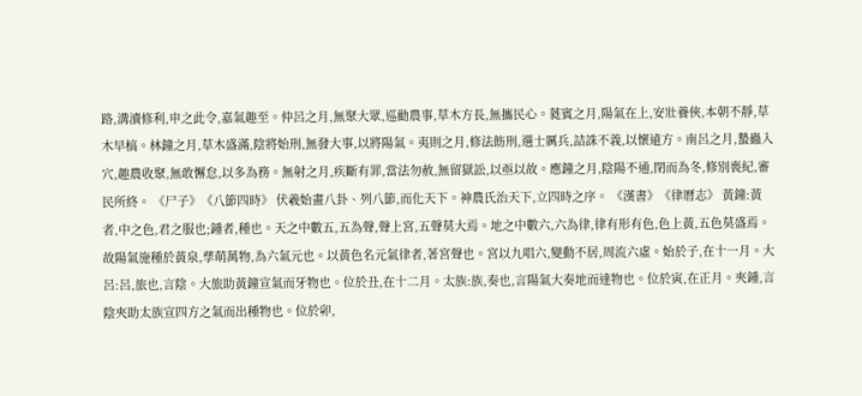路,溝瀆修利,申之此令,嘉氣趣至。仲呂之月,無聚大眾,巡勸農事,草木方長,無攜民心。蕤賓之月,陽氣在上,安壯養俠,本朝不靜,草木早槁。林鐘之月,草木盛滿,陰將始刑,無發大事,以將陽氣。夷則之月,修法飭刑,選士厲兵,詰誅不義,以懷遠方。南呂之月,蟄蟲入穴,趣農收聚,無敢懈怠,以多為務。無射之月,疾斷有罪,當法勿赦,無留獄訟,以亟以故。應鐘之月,陰陽不通,閉而為冬,修別喪紀,審民所終。 《尸子》《八節四時》 伏羲始畫八卦、列八節,而化天下。神農氏治天下,立四時之序。 《漢書》《律曆志》 黃鐘:黃者,中之色,君之服也;鍾者,種也。天之中數五,五為聲,聲上宮,五聲莫大焉。地之中數六,六為律,律有形有色,色上黃,五色莫盛焉。故陽氣施種於黃泉,孳萌萬物,為六氣元也。以黃色名元氣律者,著宮聲也。宮以九唱六,變動不居,周流六虛。始於子,在十一月。大呂:呂,旅也,言陰。大旅助黃鐘宣氣而牙物也。位於丑,在十二月。太族:族,奏也,言陽氣大奏地而達物也。位於寅,在正月。夾鍾,言陰夾助太族宣四方之氣而出種物也。位於卯,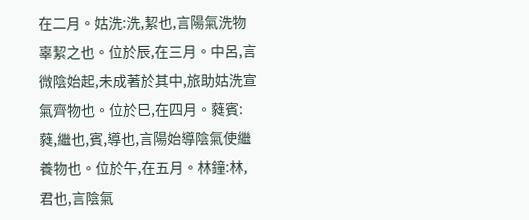在二月。姑洗:洗,絜也,言陽氣洗物辜絜之也。位於辰,在三月。中呂,言微陰始起,未成著於其中,旅助姑洗宣氣齊物也。位於巳,在四月。蕤賓:蕤,繼也,賓,導也,言陽始導陰氣使繼養物也。位於午,在五月。林鐘:林,君也,言陰氣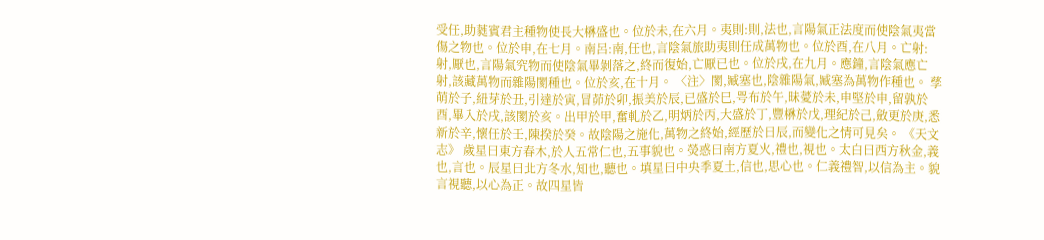受任,助蕤賓君主種物使長大楙盛也。位於未,在六月。夷則:則,法也,言陽氣正法度而使陰氣夷當傷之物也。位於申,在七月。南呂:南,任也,言陰氣旅助夷則任成萬物也。位於酉,在八月。亡射:射,厭也,言陽氣究物而使陰氣畢剝落之,終而復始,亡厭已也。位於戌,在九月。應鐘,言陰氣應亡射,該藏萬物而雜陽閡種也。位於亥,在十月。 〈注〉閡,臧塞也,陰雜陽氣,臧塞為萬物作種也。 孳萌於子,紐芽於丑,引達於寅,冒茆於卯,振美於辰,已盛於巳,咢布於午,昧薆於未,申堅於申,留孰於酉,畢入於戌,該閡於亥。出甲於甲,奮軋於乙,明炳於丙,大盛於丁,豐楙於戊,理紀於己,斂更於庚,悉新於辛,懷任於壬,陳揆於癸。故陰陽之施化,萬物之終始,經歷於日辰,而變化之情可見矣。 《天文志》 歲星曰東方春木,於人五常仁也,五事貌也。熒惑曰南方夏火,禮也,視也。太白曰西方秋金,義也,言也。辰星曰北方冬水,知也,聽也。填星曰中央季夏土,信也,思心也。仁義禮智,以信為主。貌言視聽,以心為正。故四星皆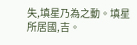失,填星乃為之動。填星所居國,吉。